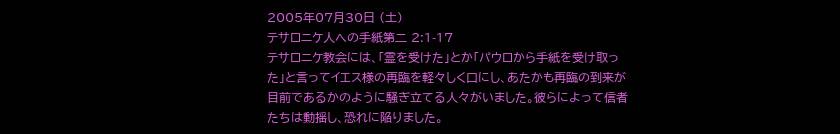2005年07月30日 (土)
テサロニケ人への手紙第二 2:1-17
テサロニケ教会には、「霊を受けた」とか「パウロから手紙を受け取った」と言ってイエス様の再臨を軽々しく口にし、あたかも再臨の到来が目前であるかのように騒ぎ立てる人々がいました。彼らによって信者たちは動揺し、恐れに陥りました。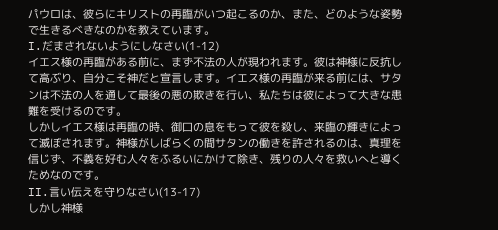パウロは、彼らにキリストの再臨がいつ起こるのか、また、どのような姿勢で生きるべきなのかを教えています。
I.だまされないようにしなさい(1-12)
イエス様の再臨がある前に、まず不法の人が現われます。彼は神様に反抗して高ぶり、自分こそ神だと宣言します。イエス様の再臨が来る前には、サタンは不法の人を通して最後の悪の欺きを行い、私たちは彼によって大きな患難を受けるのです。
しかしイエス様は再臨の時、御口の息をもって彼を殺し、来臨の輝きによって滅ぼされます。神様がしばらくの間サタンの働きを許されるのは、真理を信じず、不義を好む人々をふるいにかけて除き、残りの人々を救いへと導くためなのです。
II.言い伝えを守りなさい(13-17)
しかし神様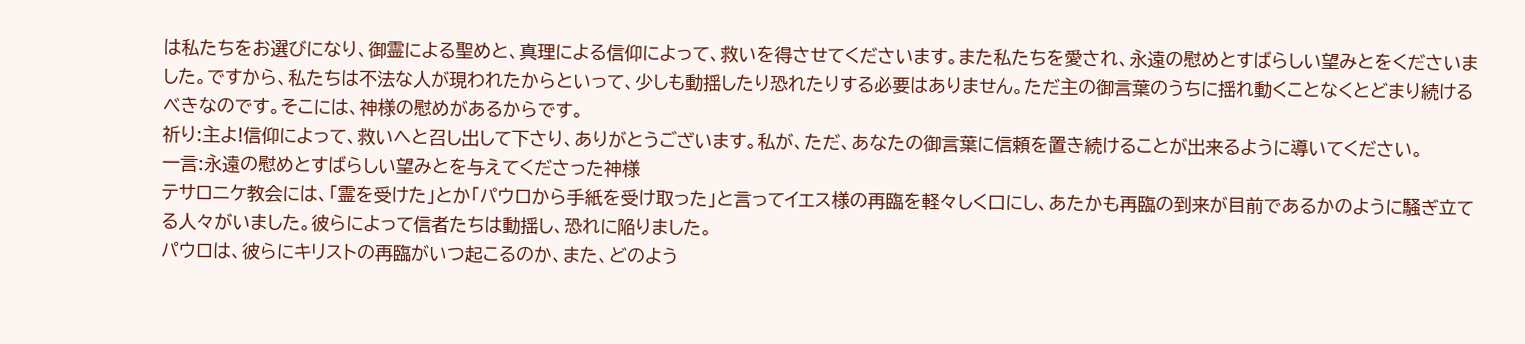は私たちをお選びになり、御霊による聖めと、真理による信仰によって、救いを得させてくださいます。また私たちを愛され、永遠の慰めとすばらしい望みとをくださいました。ですから、私たちは不法な人が現われたからといって、少しも動揺したり恐れたりする必要はありません。ただ主の御言葉のうちに揺れ動くことなくとどまり続けるべきなのです。そこには、神様の慰めがあるからです。
祈り:主よ!信仰によって、救いへと召し出して下さり、ありがとうございます。私が、ただ、あなたの御言葉に信頼を置き続けることが出来るように導いてください。
一言:永遠の慰めとすばらしい望みとを与えてくださった神様
テサロニケ教会には、「霊を受けた」とか「パウロから手紙を受け取った」と言ってイエス様の再臨を軽々しく口にし、あたかも再臨の到来が目前であるかのように騒ぎ立てる人々がいました。彼らによって信者たちは動揺し、恐れに陥りました。
パウロは、彼らにキリストの再臨がいつ起こるのか、また、どのよう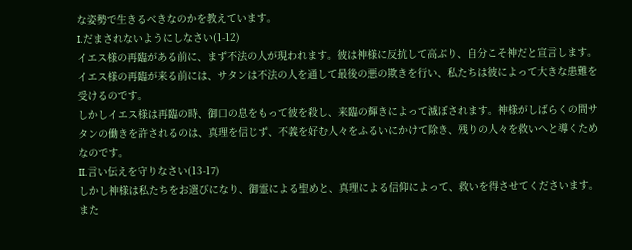な姿勢で生きるべきなのかを教えています。
I.だまされないようにしなさい(1-12)
イエス様の再臨がある前に、まず不法の人が現われます。彼は神様に反抗して高ぶり、自分こそ神だと宣言します。イエス様の再臨が来る前には、サタンは不法の人を通して最後の悪の欺きを行い、私たちは彼によって大きな患難を受けるのです。
しかしイエス様は再臨の時、御口の息をもって彼を殺し、来臨の輝きによって滅ぼされます。神様がしばらくの間サタンの働きを許されるのは、真理を信じず、不義を好む人々をふるいにかけて除き、残りの人々を救いへと導くためなのです。
II.言い伝えを守りなさい(13-17)
しかし神様は私たちをお選びになり、御霊による聖めと、真理による信仰によって、救いを得させてくださいます。また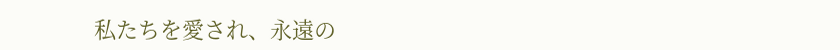私たちを愛され、永遠の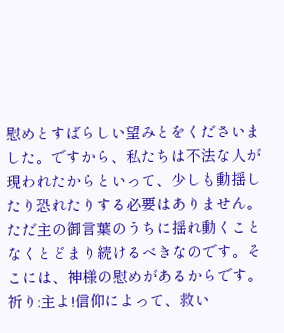慰めとすばらしい望みとをくださいました。ですから、私たちは不法な人が現われたからといって、少しも動揺したり恐れたりする必要はありません。ただ主の御言葉のうちに揺れ動くことなくとどまり続けるべきなのです。そこには、神様の慰めがあるからです。
祈り:主よ!信仰によって、救い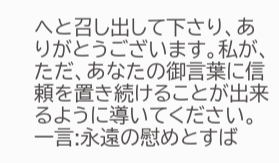へと召し出して下さり、ありがとうございます。私が、ただ、あなたの御言葉に信頼を置き続けることが出来るように導いてください。
一言:永遠の慰めとすば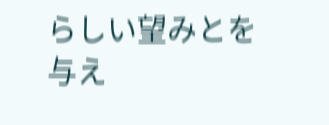らしい望みとを与え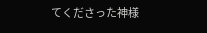てくださった神様